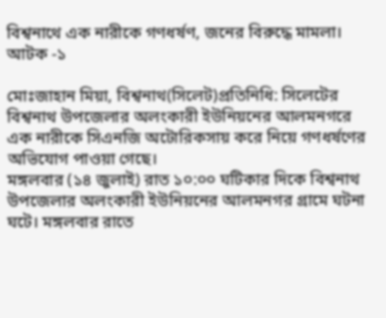বিশ্বনাথে এক নারীকে গণধর্ষণ, জনের বিরুদ্ধে মামলা। আটক -১

মোঃজাহান মিয়া, বিশ্বনাথ(সিলেট)প্রতিনিধি: সিলেটের বিশ্বনাথ উপজেলার অলংকারী ইউনিয়নের আলমনগরে এক নারীকে সিএনজি অটোরিকসায় করে নিয়ে গণধর্ষণের অভিযোগ পাওয়া গেছে।
মঙ্গলবার (১৪ জুলাই) রাত ১০:০০ ঘটিকার দিকে বিশ্বনাথ উপজেলার অলংকারী ইউনিয়নের আলমনগর গ্রামে ঘটনা ঘটে। মঙ্গলবার রাতে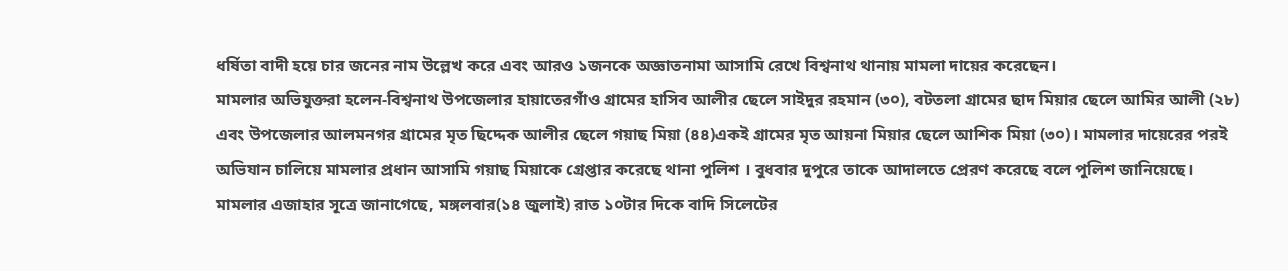ধর্ষিতা বাদী হয়ে চার জনের নাম উল্লেখ করে এবং আরও ১জনকে অজ্ঞাতনামা আসামি রেখে বিশ্বনাথ থানায় মামলা দায়ের করেছেন।
মামলার অভিযুক্তরা হলেন-বিশ্বনাথ উপজেলার হায়াতেরগাঁও গ্রামের হাসিব আলীর ছেলে সাইদুর রহমান (৩০), বটতলা গ্রামের ছাদ মিয়ার ছেলে আমির আলী (২৮) এবং উপজেলার আলমনগর গ্রামের মৃত ছিদ্দেক আলীর ছেলে গয়াছ মিয়া (৪৪)একই গ্রামের মৃত আয়না মিয়ার ছেলে আশিক মিয়া (৩০)। মামলার দায়েরের পরই অভিযান চালিয়ে মামলার প্রধান আসামি গয়াছ মিয়াকে গ্রেপ্তার করেছে থানা পুলিশ । বুধবার দুপুরে তাকে আদালতে প্রেরণ করেছে বলে পুলিশ জানিয়েছে।
মামলার এজাহার সূত্রে জানাগেছে, মঙ্গলবার(১৪ জুলাই) রাত ১০টার দিকে বাদি সিলেটের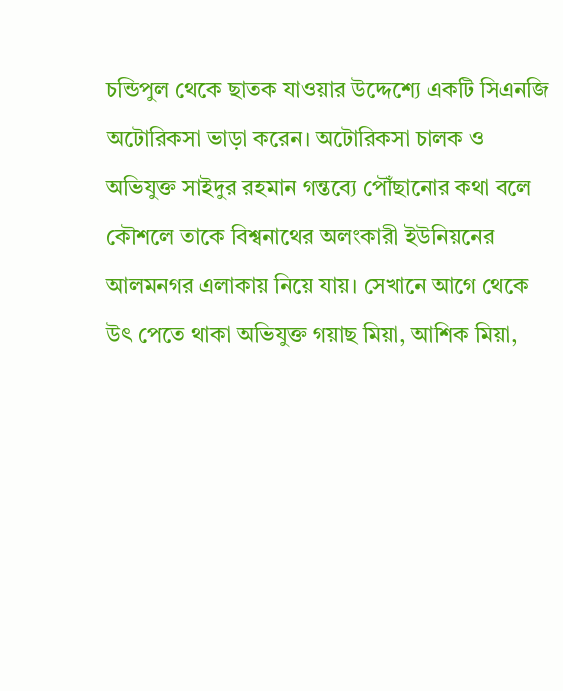চন্ডিপুল থেকে ছাতক যাওয়ার উদ্দেশ্যে একটি সিএনজি অটোরিকসা ভাড়া করেন। অটোরিকসা চালক ও অভিযুক্ত সাইদুর রহমান গন্তব্যে পৌঁছানোর কথা বলে কৌশলে তাকে বিশ্বনাথের অলংকারী ইউনিয়নের আলমনগর এলাকায় নিয়ে যায়। সেখানে আগে থেকে উৎ পেতে থাকা অভিযুক্ত গয়াছ মিয়া, আশিক মিয়া,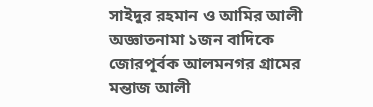সাইদুর রহমান ও আমির আলী অজ্ঞাতনামা ১জন বাদিকে জোরপূর্বক আলমনগর গ্রামের মন্তাজ আলী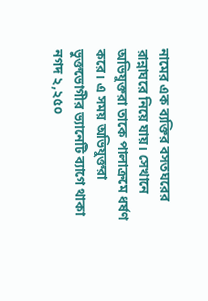নামের এক ব্যক্তির বসতঘরের রান্নাঘরে নিয়ে যায়। সেখানে অভিযুক্তরা তাকে পালাক্রমে ধর্ষণ করে। এ সময় অভিযুক্তরা ভুক্তভোগীর ভ্যানেটি ব্যাগে থাকা নগদ ২,২৫০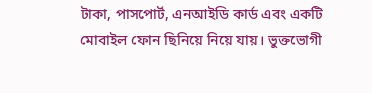টাকা, পাসপোর্ট, এনআইডি কার্ড এবং একটি মোবাইল ফোন ছিনিয়ে নিয়ে যায়। ভুক্তভোগী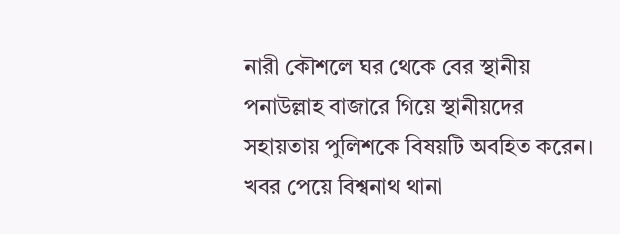নারী কৌশলে ঘর থেকে বের স্থানীয় পনাউল্লাহ বাজারে গিয়ে স্থানীয়দের সহায়তায় পুলিশকে বিষয়টি অবহিত করেন। খবর পেয়ে বিশ্বনাথ থানা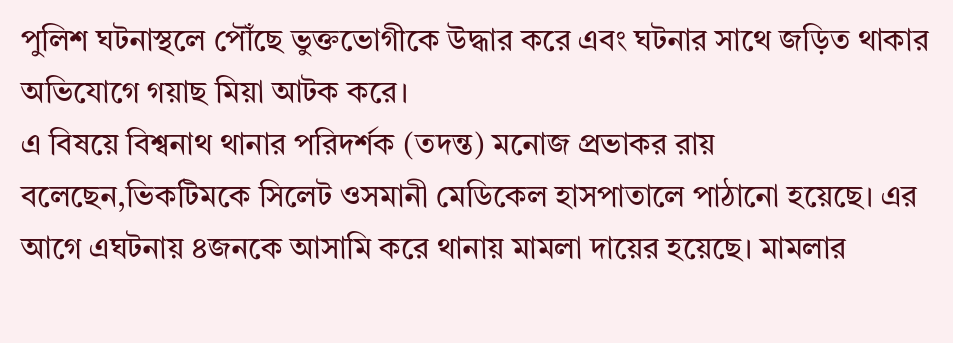পুলিশ ঘটনাস্থলে পৌঁছে ভুক্তভোগীকে উদ্ধার করে এবং ঘটনার সাথে জড়িত থাকার অভিযোগে গয়াছ মিয়া আটক করে।
এ বিষয়ে বিশ্বনাথ থানার পরিদর্শক (তদন্ত) মনোজ প্রভাকর রায় বলেছেন,ভিকটিমকে সিলেট ওসমানী মেডিকেল হাসপাতালে পাঠানো হয়েছে। এর আগে এঘটনায় ৪জনকে আসামি করে থানায় মামলা দায়ের হয়েছে। মামলার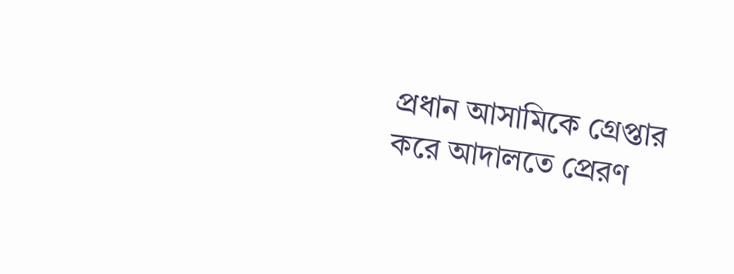প্রধান আসামিকে গ্রেপ্তার করে আদালতে প্রেরণ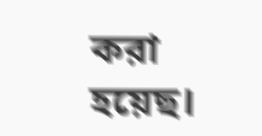করা হয়েছ।